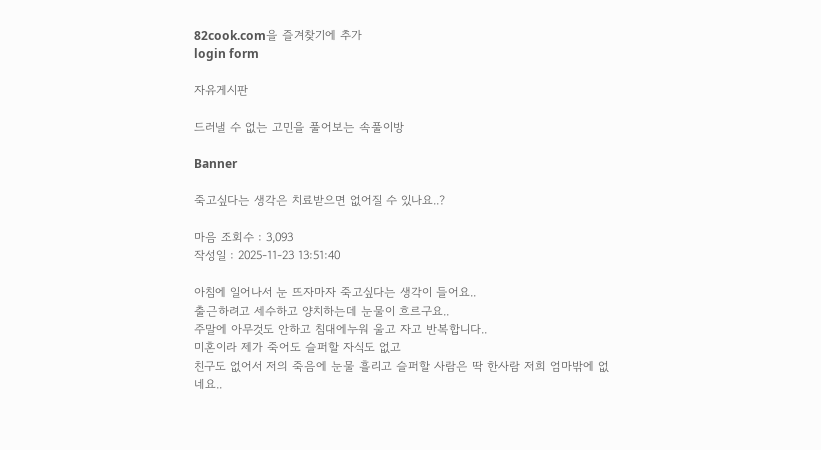82cook.com을 즐겨찾기에 추가
login form

자유게시판

드러낼 수 없는 고민을 풀어보는 속풀이방

Banner

죽고싶다는 생각은 치료받으면 없어질 수 있나요..?

마음 조회수 : 3,093
작성일 : 2025-11-23 13:51:40

아침에 일어나서 눈 뜨자마자 죽고싶다는 생각이 들어요..
출근하려고 세수하고 양치하는데 눈물이 흐르구요..
주말에 아무것도 안하고 침대에누워 울고 자고 반복합니다..
미혼이라 제가 죽어도 슬퍼할 자식도 없고
친구도 없어서 저의 죽음에 눈물 흘리고 슬퍼할 사람은 딱 한사람 저희 엄마밖에 없네요..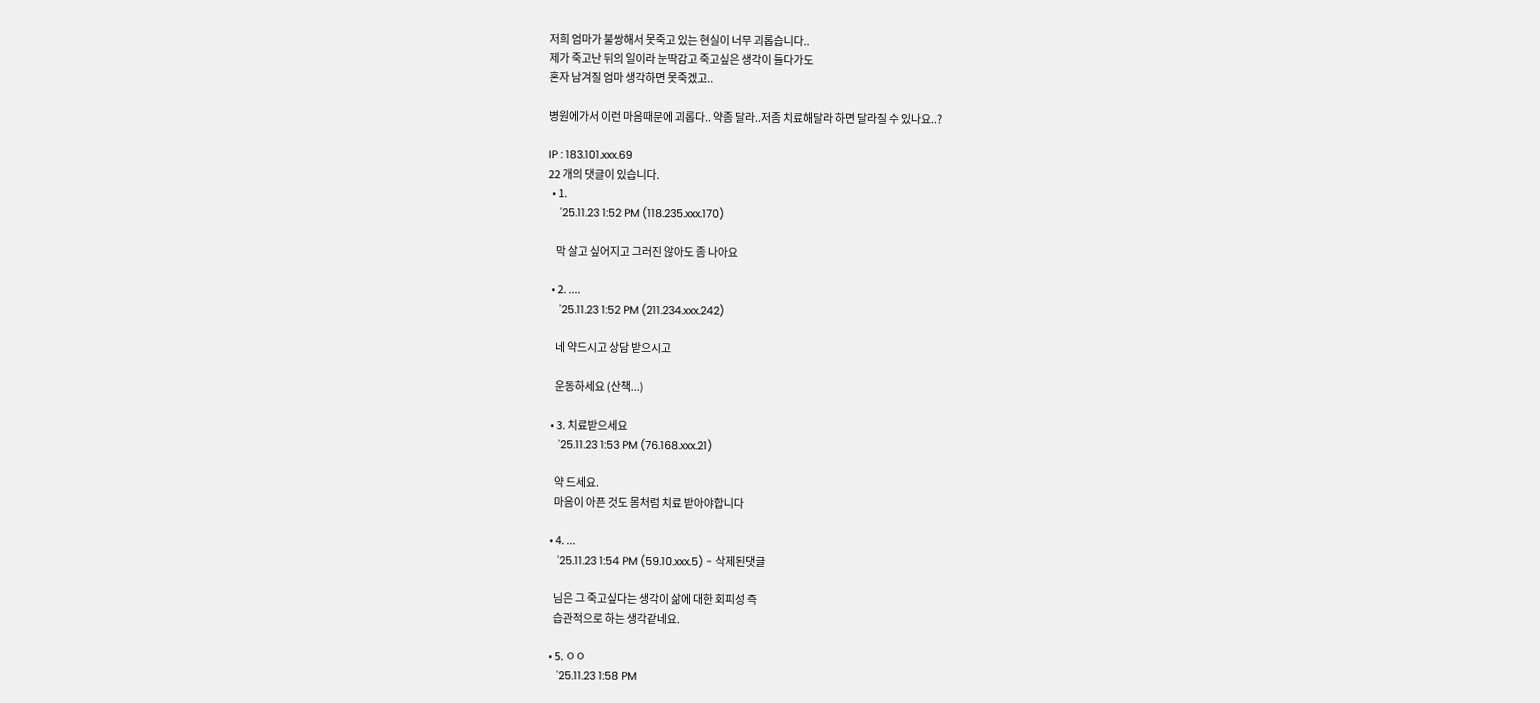저희 엄마가 불쌍해서 못죽고 있는 현실이 너무 괴롭습니다..
제가 죽고난 뒤의 일이라 눈딱감고 죽고싶은 생각이 들다가도
혼자 남겨질 엄마 생각하면 못죽겠고..

병원에가서 이런 마음때문에 괴롭다.. 약좀 달라..저좀 치료해달라 하면 달라질 수 있나요..?

IP : 183.101.xxx.69
22 개의 댓글이 있습니다.
  • 1.
    '25.11.23 1:52 PM (118.235.xxx.170)

    막 살고 싶어지고 그러진 않아도 좀 나아요

  • 2. ....
    '25.11.23 1:52 PM (211.234.xxx.242)

    네 약드시고 상담 받으시고

    운동하세요 (산책...)

  • 3. 치료받으세요
    '25.11.23 1:53 PM (76.168.xxx.21)

    약 드세요.
    마음이 아픈 것도 몸처럼 치료 받아야합니다

  • 4. ...
    '25.11.23 1:54 PM (59.10.xxx.5) - 삭제된댓글

    님은 그 죽고싶다는 생각이 삶에 대한 회피성 즉
    습관적으로 하는 생각같네요.

  • 5. ㅇㅇ
    '25.11.23 1:58 PM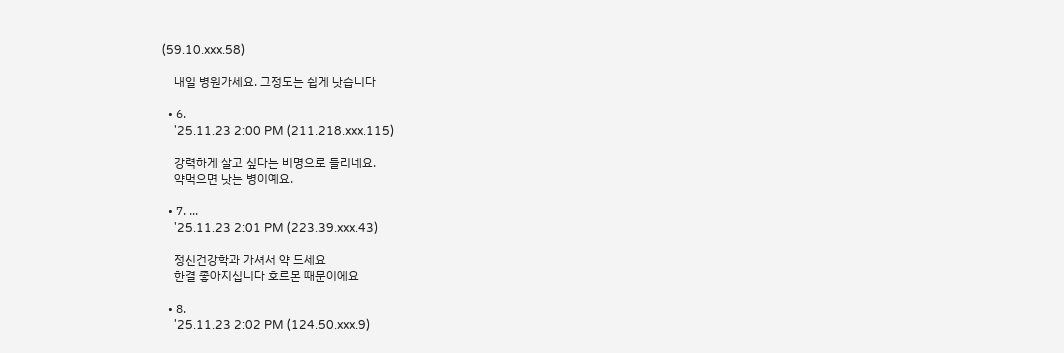(59.10.xxx.58)

    내일 병원가세요. 그정도는 쉽게 낫습니다

  • 6.
    '25.11.23 2:00 PM (211.218.xxx.115)

    강력하게 살고 싶다는 비명으로 들리네요.
    약먹으면 낫는 병이예요.

  • 7. ...
    '25.11.23 2:01 PM (223.39.xxx.43)

    정신건강학과 가셔서 약 드세요
    한결 좋아지십니다 호르몬 때문이에요

  • 8.
    '25.11.23 2:02 PM (124.50.xxx.9)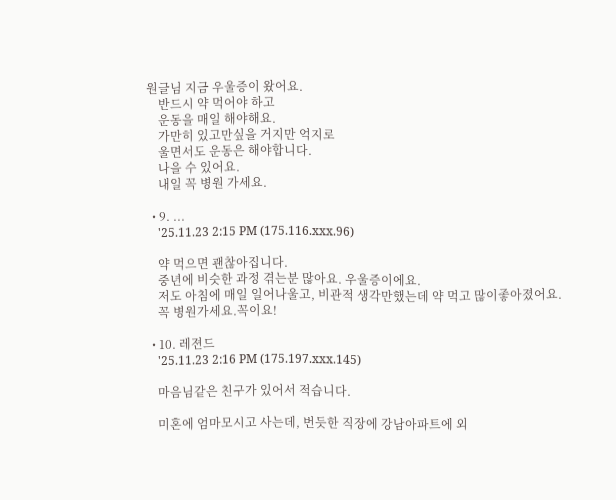원글님 지금 우울증이 왔어요.
    반드시 약 먹어야 하고
    운동을 매일 해야해요.
    가만히 있고만싶을 거지만 억지로
    울면서도 운동은 해야합니다.
    나을 수 있어요.
    내일 꼭 병원 가세요.

  • 9. ...
    '25.11.23 2:15 PM (175.116.xxx.96)

    약 먹으면 괜찮아집니다.
    중년에 비슷한 과정 겪는분 많아요. 우울증이에요.
    저도 아침에 매일 일어나울고, 비관적 생각만했는데 약 먹고 많이좋아졌어요.
    꼭 병원가세요.꼭이요!

  • 10. 레젼드
    '25.11.23 2:16 PM (175.197.xxx.145)

    마음님같은 친구가 있어서 적습니다.

    미혼에 엄마모시고 사는데, 번듯한 직장에 강남아파트에 외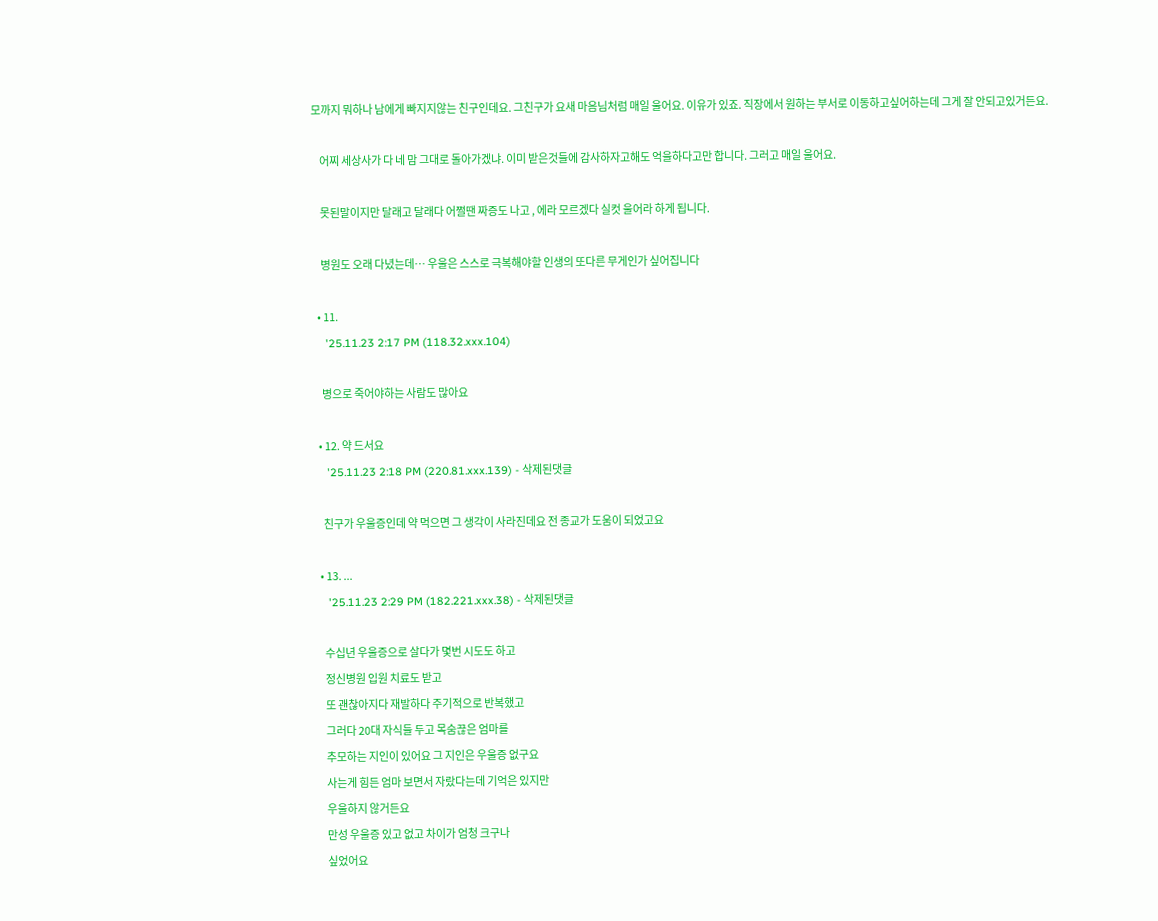모까지 뭐하나 남에게 빠지지않는 친구인데요. 그친구가 요새 마음님처럼 매일 울어요. 이유가 있죠. 직장에서 원하는 부서로 이동하고싶어하는데 그게 잘 안되고있거든요.

    어찌 세상사가 다 네 맘 그대로 돌아가겠냐. 이미 받은것들에 감사하자고해도 억을하다고만 합니다. 그러고 매일 울어요.

    못된말이지만 달래고 달래다 어쩔땐 짜증도 나고 , 에라 모르겠다 실컷 울어라 하게 됩니다.

    병원도 오래 다녔는데… 우울은 스스로 극복해야할 인생의 또다른 무게인가 싶어집니다

  • 11.
    '25.11.23 2:17 PM (118.32.xxx.104)

    병으로 죽어야하는 사람도 많아요

  • 12. 약 드서요
    '25.11.23 2:18 PM (220.81.xxx.139) - 삭제된댓글

    친구가 우울증인데 약 먹으면 그 생각이 사라진데요 전 종교가 도움이 되었고요

  • 13. ...
    '25.11.23 2:29 PM (182.221.xxx.38) - 삭제된댓글

    수십년 우울증으로 살다가 몇번 시도도 하고
    정신병원 입원 치료도 받고
    또 괜찮아지다 재발하다 주기적으로 반복했고
    그러다 20대 자식들 두고 목숨끊은 엄마를
    추모하는 지인이 있어요 그 지인은 우울증 없구요
    사는게 힘든 엄마 보면서 자랐다는데 기억은 있지만
    우울하지 않거든요
    만성 우울증 있고 없고 차이가 엄청 크구나
    싶었어요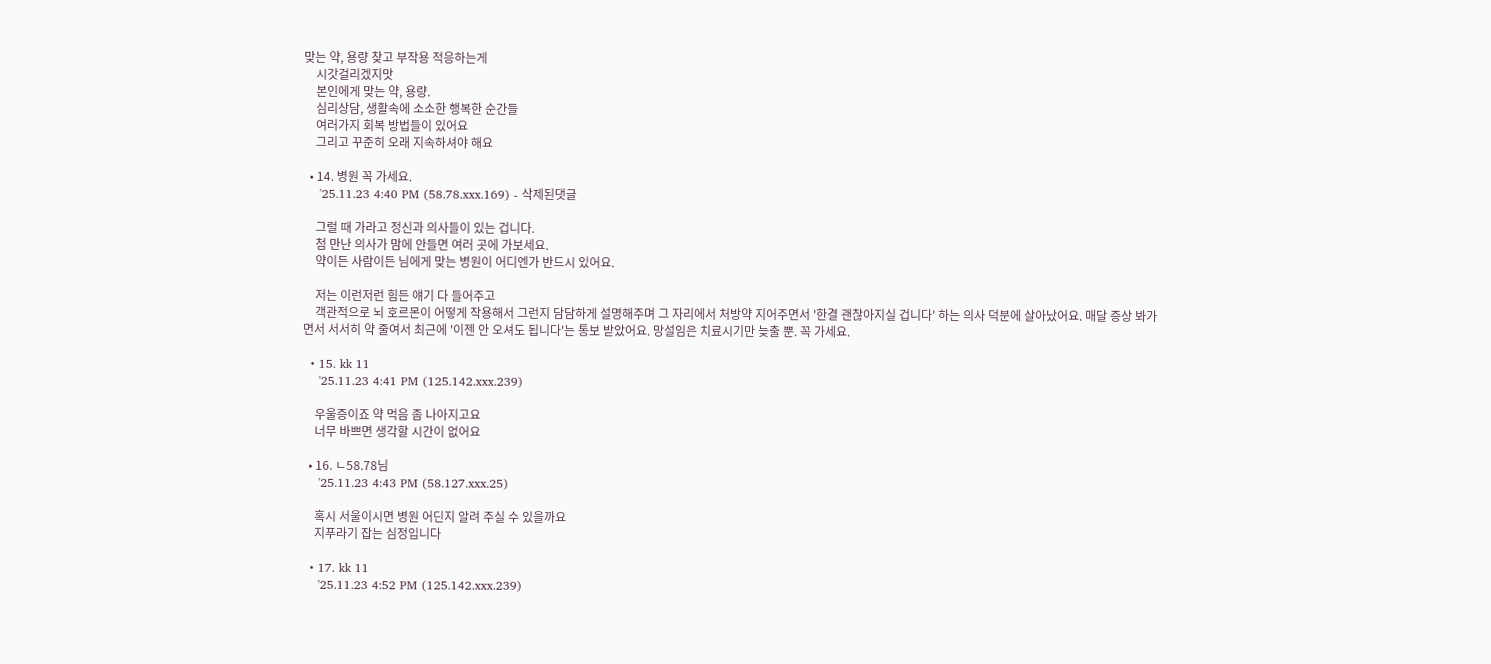맞는 약, 용량 찾고 부작용 적응하는게
    시갓걸리겠지맛
    본인에게 맞는 약, 용량.
    심리상담, 생활속에 소소한 행복한 순간들
    여러가지 회복 방법들이 있어요
    그리고 꾸준히 오래 지속하셔야 해요

  • 14. 병원 꼭 가세요.
    '25.11.23 4:40 PM (58.78.xxx.169) - 삭제된댓글

    그럴 때 가라고 정신과 의사들이 있는 겁니다.
    첨 만난 의사가 맘에 안들면 여러 곳에 가보세요.
    약이든 사람이든 님에게 맞는 병원이 어디엔가 반드시 있어요.

    저는 이런저런 힘든 얘기 다 들어주고
    객관적으로 뇌 호르몬이 어떻게 작용해서 그런지 담담하게 설명해주며 그 자리에서 처방약 지어주면서 '한결 괜찮아지실 겁니다' 하는 의사 덕분에 살아났어요. 매달 증상 봐가면서 서서히 약 줄여서 최근에 '이젠 안 오셔도 됩니다'는 통보 받았어요. 망설임은 치료시기만 늦출 뿐. 꼭 가세요.

  • 15. kk 11
    '25.11.23 4:41 PM (125.142.xxx.239)

    우울증이죠 약 먹음 좀 나아지고요
    너무 바쁘면 생각할 시간이 없어요

  • 16. ㄴ58.78님
    '25.11.23 4:43 PM (58.127.xxx.25)

    혹시 서울이시면 병원 어딘지 알려 주실 수 있을까요
    지푸라기 잡는 심정입니다

  • 17. kk 11
    '25.11.23 4:52 PM (125.142.xxx.239)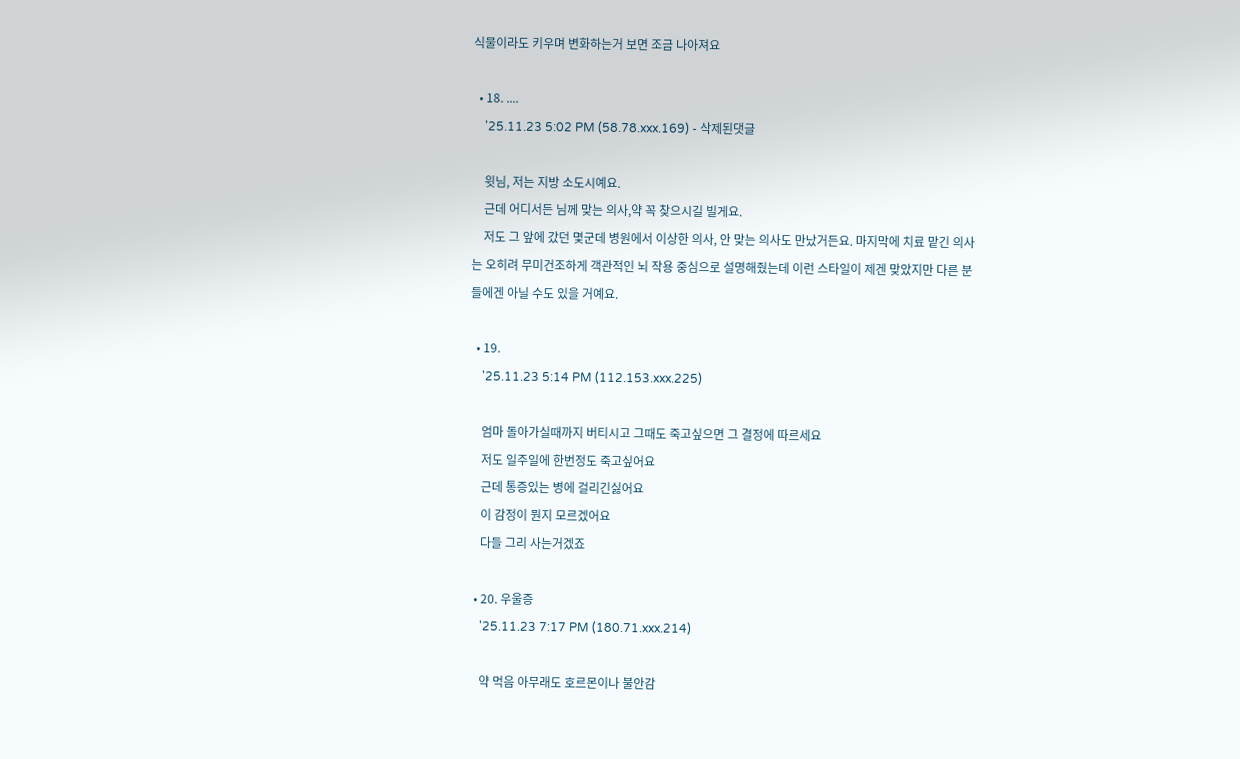식물이라도 키우며 변화하는거 보면 조금 나아져요

  • 18. ....
    '25.11.23 5:02 PM (58.78.xxx.169) - 삭제된댓글

    윗님, 저는 지방 소도시예요.
    근데 어디서든 님께 맞는 의사,약 꼭 찾으시길 빌게요.
    저도 그 앞에 갔던 몇군데 병원에서 이상한 의사, 안 맞는 의사도 만났거든요. 마지막에 치료 맡긴 의사는 오히려 무미건조하게 객관적인 뇌 작용 중심으로 설명해줬는데 이런 스타일이 제겐 맞았지만 다른 분들에겐 아닐 수도 있을 거예요.

  • 19.
    '25.11.23 5:14 PM (112.153.xxx.225)

    엄마 돌아가실때까지 버티시고 그때도 죽고싶으면 그 결정에 따르세요
    저도 일주일에 한번정도 죽고싶어요
    근데 통증있는 병에 걸리긴싫어요
    이 감정이 뭔지 모르겠어요
    다들 그리 사는거겠죠

  • 20. 우울증
    '25.11.23 7:17 PM (180.71.xxx.214)

    약 먹음 아무래도 호르몬이나 불안감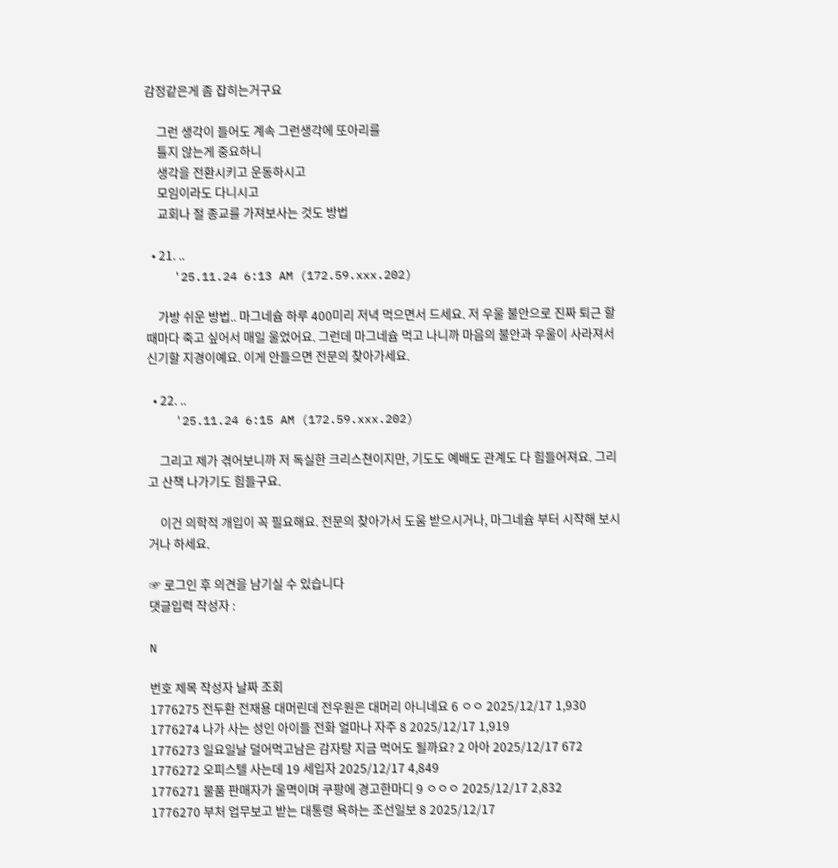감정같은게 좀 잡히는거구요

    그런 생각이 들어도 계속 그런생각에 또아리를
    틀지 않는게 중요하니
    생각을 전환시키고 운동하시고
    모임이라도 다니시고
    교회나 절 종교를 가져보사는 것도 방법

  • 21. ..
    '25.11.24 6:13 AM (172.59.xxx.202)

    가방 쉬운 방법.. 마그네슘 하루 400미리 저녁 먹으면서 드세요. 저 우울 불안으로 진짜 퇴근 할 때마다 죽고 싶어서 매일 울었어요. 그런데 마그네슘 먹고 나니까 마음의 불안과 우울이 사라져서 신기할 지경이예요. 이게 안들으면 전문의 찾아가세요.

  • 22. ..
    '25.11.24 6:15 AM (172.59.xxx.202)

    그리고 제가 겪어보니까 저 독실한 크리스쳔이지만, 기도도 예배도 관계도 다 힘들어져요. 그리고 산책 나가기도 힘들구요.

    이건 의학적 개입이 꼭 필요해요. 전문의 찾아가서 도움 받으시거나, 마그네슘 부터 시작해 보시거나 하세요.

☞ 로그인 후 의견을 남기실 수 있습니다
댓글입력 작성자 :

N

번호 제목 작성자 날짜 조회
1776275 전두환 전재용 대머린데 전우원은 대머리 아니네요 6 ㅇㅇ 2025/12/17 1,930
1776274 나가 사는 성인 아이들 전화 얼마나 자주 8 2025/12/17 1,919
1776273 일요일날 덜어먹고남은 감자탕 지금 먹어도 될까요? 2 아아 2025/12/17 672
1776272 오피스텔 사는데 19 세입자 2025/12/17 4,849
1776271 물품 판매자가 울멱이며 쿠팡에 경고한마디 9 ㅇㅇㅇ 2025/12/17 2,832
1776270 부처 업무보고 받는 대통령 욕하는 조선일보 8 2025/12/17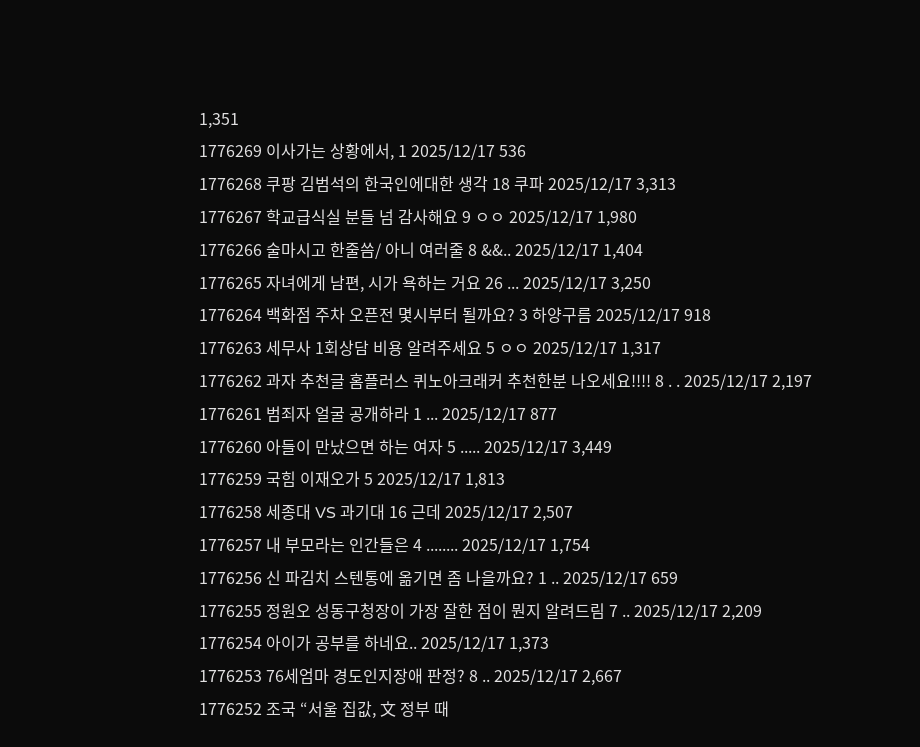1,351
1776269 이사가는 상황에서, 1 2025/12/17 536
1776268 쿠팡 김범석의 한국인에대한 생각 18 쿠파 2025/12/17 3,313
1776267 학교급식실 분들 넘 감사해요 9 ㅇㅇ 2025/12/17 1,980
1776266 술마시고 한줄씀/ 아니 여러줄 8 &&.. 2025/12/17 1,404
1776265 자녀에게 남편, 시가 욕하는 거요 26 ... 2025/12/17 3,250
1776264 백화점 주차 오픈전 몇시부터 될까요? 3 하양구름 2025/12/17 918
1776263 세무사 1회상담 비용 알려주세요 5 ㅇㅇ 2025/12/17 1,317
1776262 과자 추천글 홈플러스 퀴노아크래커 추천한분 나오세요!!!! 8 . . 2025/12/17 2,197
1776261 범죄자 얼굴 공개하라 1 ... 2025/12/17 877
1776260 아들이 만났으면 하는 여자 5 ..... 2025/12/17 3,449
1776259 국힘 이재오가 5 2025/12/17 1,813
1776258 세종대 VS 과기대 16 근데 2025/12/17 2,507
1776257 내 부모라는 인간들은 4 ........ 2025/12/17 1,754
1776256 신 파김치 스텐통에 옮기면 좀 나을까요? 1 .. 2025/12/17 659
1776255 정원오 성동구청장이 가장 잘한 점이 뭔지 알려드림 7 .. 2025/12/17 2,209
1776254 아이가 공부를 하네요.. 2025/12/17 1,373
1776253 76세엄마 경도인지장애 판정? 8 .. 2025/12/17 2,667
1776252 조국 “서울 집값, 文 정부 때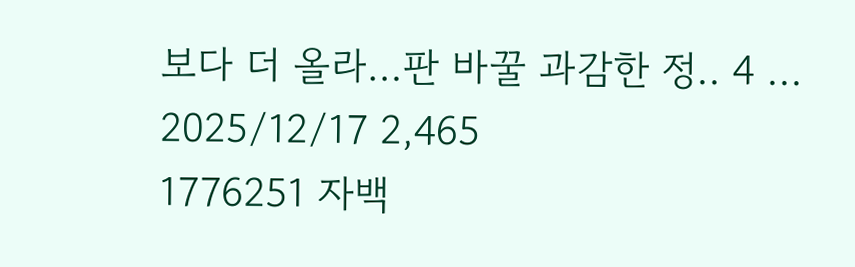보다 더 올라…판 바꿀 과감한 정.. 4 ... 2025/12/17 2,465
1776251 자백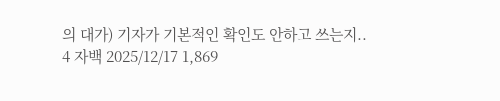의 대가) 기자가 기본적인 확인도 안하고 쓰는지.. 4 자백 2025/12/17 1,869